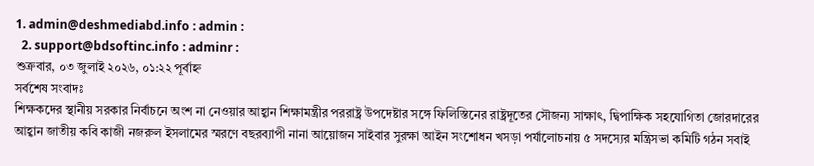1. admin@deshmediabd.info : admin :
  2. support@bdsoftinc.info : adminr :
শুক্রবার, ০৩ জুলাই ২০২৬, ০১:২২ পূর্বাহ্ন
সর্বশেষ সংবাদঃ
শিক্ষকদের স্থানীয় সরকার নির্বাচনে অংশ না নেওয়ার আহ্বান শিক্ষামন্ত্রীর পররাষ্ট্র উপদেষ্টার সঙ্গে ফিলিস্তিনের রাষ্ট্রদূতের সৌজন্য সাক্ষাৎ, দ্বিপাক্ষিক সহযোগিতা জোরদারের আহ্বান জাতীয় কবি কাজী নজরুল ইসলামের স্মরণে বছরব্যাপী নানা আয়োজন সাইবার সুরক্ষা আইন সংশোধন খসড়া পর্যালোচনায় ৫ সদস্যের মন্ত্রিসভা কমিটি গঠন সবাই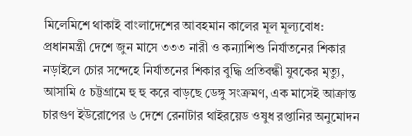মিলেমিশে থাকাই বাংলাদেশের আবহমান কালের মূল মূল্যবোধ: প্রধানমন্ত্রী দেশে জুন মাসে ৩৩৩ নারী ও কন্যাশিশু নির্যাতনের শিকার নড়াইলে চোর সন্দেহে নির্যাতনের শিকার বুদ্ধি প্রতিবন্ধী যুবকের মৃত্যু, আসামি ৫ চট্টগ্রামে হু হু করে বাড়ছে ডেঙ্গু সংক্রমণ, এক মাসেই আক্রান্ত চারগুণ ইউরোপের ৬ দেশে রেনাটার থাইরয়েড ওষুধ রপ্তানির অনুমোদন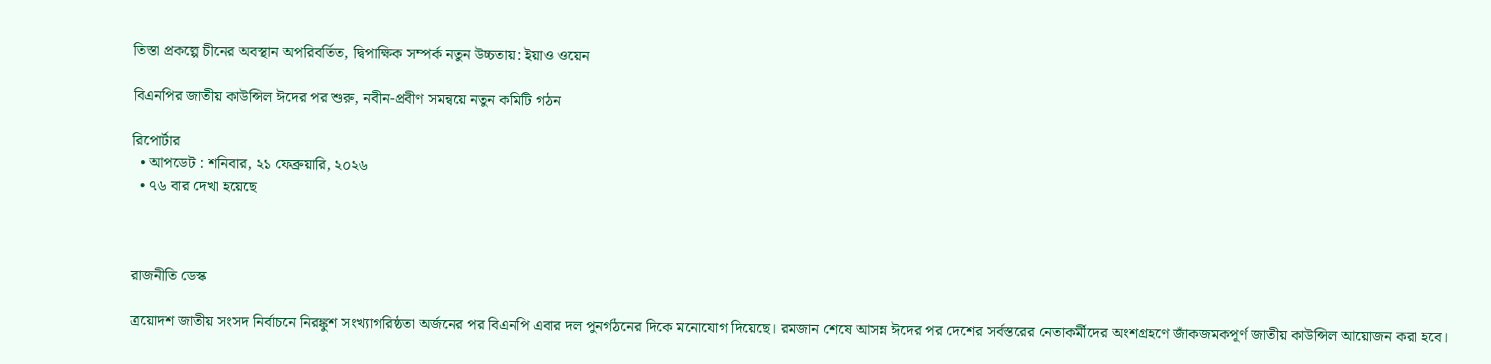তিস্তা প্রকল্পে চীনের অবস্থান অপরিবর্তিত, দ্বিপাক্ষিক সম্পর্ক নতুন উচ্চতায়: ইয়াও ওয়েন

বিএনপির জাতীয় কাউন্সিল ঈদের পর শুরু, নবীন-প্রবীণ সমন্বয়ে নতুন কমিটি গঠন

রিপোর্টার
  • আপডেট : শনিবার, ২১ ফেব্রুয়ারি, ২০২৬
  • ৭৬ বার দেখা হয়েছে



রাজনীতি ডেস্ক

ত্রয়োদশ জাতীয় সংসদ নির্বাচনে নিরঙ্কুশ সংখ্যাগরিষ্ঠতা অর্জনের পর বিএনপি এবার দল পুনর্গঠনের দিকে মনোযোগ দিয়েছে। রমজান শেষে আসন্ন ঈদের পর দেশের সর্বস্তরের নেতাকর্মীদের অংশগ্রহণে জাঁকজমকপূর্ণ জাতীয় কাউন্সিল আয়োজন করা হবে।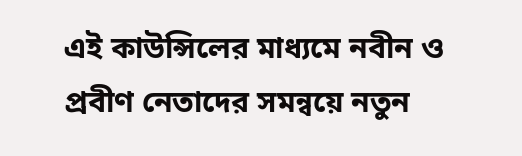এই কাউন্সিলের মাধ্যমে নবীন ও প্রবীণ নেতাদের সমন্বয়ে নতুন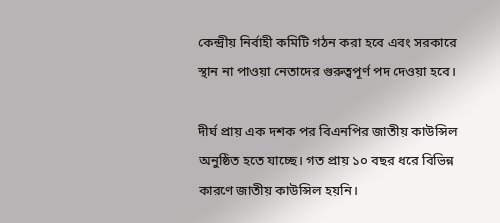কেন্দ্রীয় নির্বাহী কমিটি গঠন করা হবে এবং সরকারে স্থান না পাওয়া নেতাদের গুরুত্বপূর্ণ পদ দেওয়া হবে।

দীর্ঘ প্রায় এক দশক পর বিএনপির জাতীয় কাউন্সিল অনুষ্ঠিত হতে যাচ্ছে। গত প্রায় ১০ বছর ধরে বিভিন্ন কারণে জাতীয় কাউন্সিল হয়নি।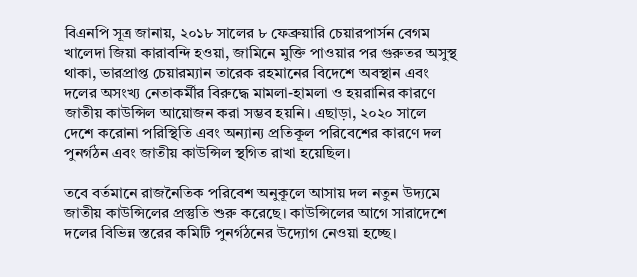বিএনপি সূত্র জানায়, ২০১৮ সালের ৮ ফেব্রুয়ারি চেয়ারপার্সন বেগম খালেদা জিয়া কারাবন্দি হওয়া, জামিনে মুক্তি পাওয়ার পর গুরুতর অসুস্থ থাকা, ভারপ্রাপ্ত চেয়ারম্যান তারেক রহমানের বিদেশে অবস্থান এবং দলের অসংখ্য নেতাকর্মীর বিরুদ্ধে মামলা-হামলা ও হয়রানির কারণে জাতীয় কাউন্সিল আয়োজন করা সম্ভব হয়নি। এছাড়া, ২০২০ সালে দেশে করোনা পরিস্থিতি এবং অন্যান্য প্রতিকূল পরিবেশের কারণে দল পুনর্গঠন এবং জাতীয় কাউন্সিল স্থগিত রাখা হয়েছিল।

তবে বর্তমানে রাজনৈতিক পরিবেশ অনুকূলে আসায় দল নতুন উদ্যমে জাতীয় কাউন্সিলের প্রস্তুতি শুরু করেছে। কাউন্সিলের আগে সারাদেশে দলের বিভিন্ন স্তরের কমিটি পুনর্গঠনের উদ্যোগ নেওয়া হচ্ছে।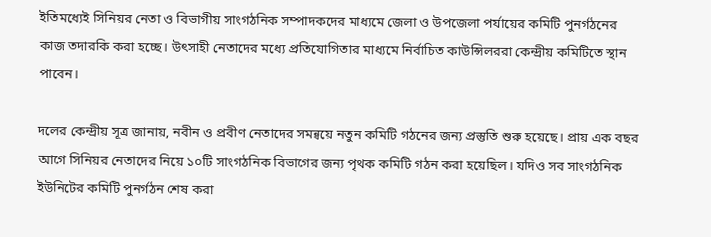ইতিমধ্যেই সিনিয়র নেতা ও বিভাগীয় সাংগঠনিক সম্পাদকদের মাধ্যমে জেলা ও উপজেলা পর্যায়ের কমিটি পুনর্গঠনের কাজ তদারকি করা হচ্ছে। উৎসাহী নেতাদের মধ্যে প্রতিযোগিতার মাধ্যমে নির্বাচিত কাউন্সিলররা কেন্দ্রীয় কমিটিতে স্থান পাবেন।

দলের কেন্দ্রীয় সূত্র জানায়, নবীন ও প্রবীণ নেতাদের সমন্বয়ে নতুন কমিটি গঠনের জন্য প্রস্তুতি শুরু হয়েছে। প্রায় এক বছর আগে সিনিয়র নেতাদের নিয়ে ১০টি সাংগঠনিক বিভাগের জন্য পৃথক কমিটি গঠন করা হয়েছিল। যদিও সব সাংগঠনিক ইউনিটের কমিটি পুনর্গঠন শেষ করা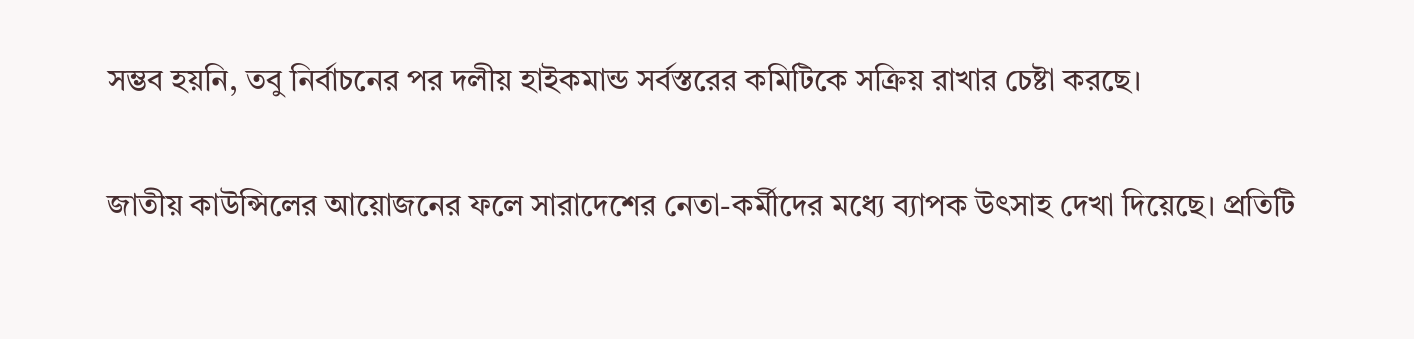সম্ভব হয়নি, তবু নির্বাচনের পর দলীয় হাইকমান্ড সর্বস্তরের কমিটিকে সক্রিয় রাখার চেষ্টা করছে।

জাতীয় কাউন্সিলের আয়োজনের ফলে সারাদেশের নেতা-কর্মীদের মধ্যে ব্যাপক উৎসাহ দেখা দিয়েছে। প্রতিটি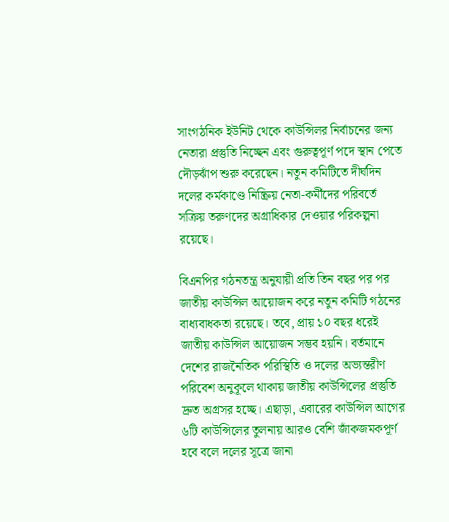সাংগঠনিক ইউনিট থেকে কাউন্সিলর নির্বাচনের জন্য নেতারা প্রস্তুতি নিচ্ছেন এবং গুরুত্বপূর্ণ পদে স্থান পেতে দৌড়ঝাঁপ শুরু করেছেন। নতুন কমিটিতে দীর্ঘদিন দলের কর্মকাণ্ডে নিষ্ক্রিয় নেতা-কর্মীদের পরিবর্তে সক্রিয় তরুণদের অগ্রাধিকার দেওয়ার পরিকল্পনা রয়েছে।

বিএনপির গঠনতন্ত্র অনুযায়ী প্রতি তিন বছর পর পর জাতীয় কাউন্সিল আয়োজন করে নতুন কমিটি গঠনের বাধ্যবাধকতা রয়েছে। তবে, প্রায় ১০ বছর ধরেই জাতীয় কাউন্সিল আয়োজন সম্ভব হয়নি। বর্তমানে দেশের রাজনৈতিক পরিস্থিতি ও দলের অভ্যন্তরীণ পরিবেশ অনুকূলে থাকায় জাতীয় কাউন্সিলের প্রস্তুতি দ্রুত অগ্রসর হচ্ছে। এছাড়া, এবারের কাউন্সিল আগের ৬টি কাউন্সিলের তুলনায় আরও বেশি জাঁকজমকপূর্ণ হবে বলে দলের সূত্রে জানা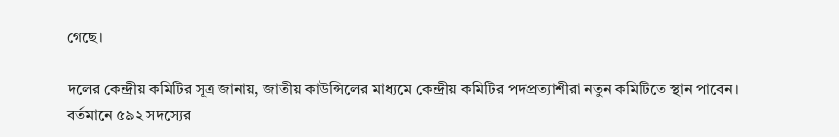গেছে।

দলের কেন্দ্রীয় কমিটির সূত্র জানায়, জাতীয় কাউন্সিলের মাধ্যমে কেন্দ্রীয় কমিটির পদপ্রত্যাশীরা নতুন কমিটিতে স্থান পাবেন। বর্তমানে ৫৯২ সদস্যের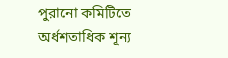পুরানো কমিটিতে অর্ধশতাধিক শূন্য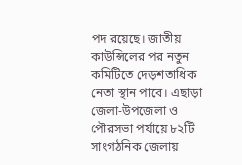পদ রয়েছে। জাতীয় কাউন্সিলের পর নতুন কমিটিতে দেড়শতাধিক নেতা স্থান পাবে। এছাড়া জেলা-উপজেলা ও পৌরসভা পর্যায়ে ৮২টি সাংগঠনিক জেলায়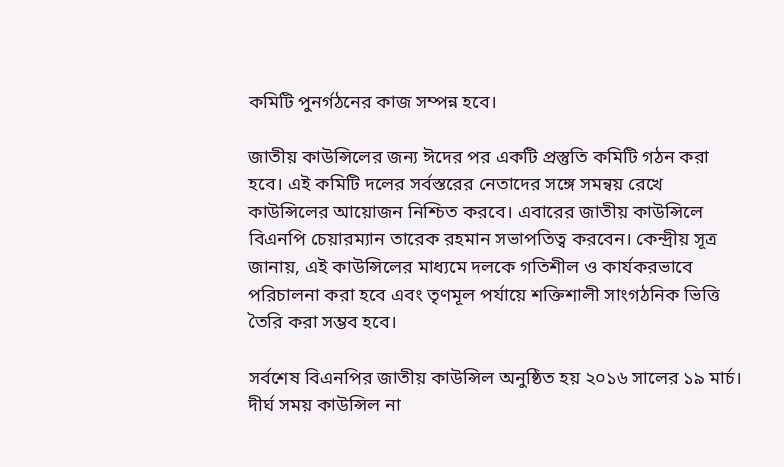কমিটি পুনর্গঠনের কাজ সম্পন্ন হবে।

জাতীয় কাউন্সিলের জন্য ঈদের পর একটি প্রস্তুতি কমিটি গঠন করা হবে। এই কমিটি দলের সর্বস্তরের নেতাদের সঙ্গে সমন্বয় রেখে কাউন্সিলের আয়োজন নিশ্চিত করবে। এবারের জাতীয় কাউন্সিলে বিএনপি চেয়ারম্যান তারেক রহমান সভাপতিত্ব করবেন। কেন্দ্রীয় সূত্র জানায়, এই কাউন্সিলের মাধ্যমে দলকে গতিশীল ও কার্যকরভাবে পরিচালনা করা হবে এবং তৃণমূল পর্যায়ে শক্তিশালী সাংগঠনিক ভিত্তি তৈরি করা সম্ভব হবে।

সর্বশেষ বিএনপির জাতীয় কাউন্সিল অনুষ্ঠিত হয় ২০১৬ সালের ১৯ মার্চ। দীর্ঘ সময় কাউন্সিল না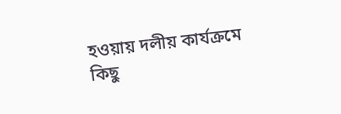হওয়ায় দলীয় কার্যক্রমে কিছু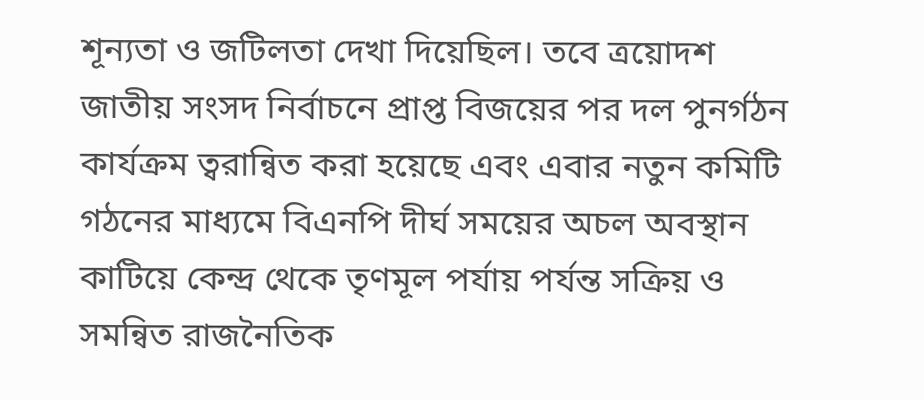শূন্যতা ও জটিলতা দেখা দিয়েছিল। তবে ত্রয়োদশ জাতীয় সংসদ নির্বাচনে প্রাপ্ত বিজয়ের পর দল পুনর্গঠন কার্যক্রম ত্বরান্বিত করা হয়েছে এবং এবার নতুন কমিটি গঠনের মাধ্যমে বিএনপি দীর্ঘ সময়ের অচল অবস্থান কাটিয়ে কেন্দ্র থেকে তৃণমূল পর্যায় পর্যন্ত সক্রিয় ও সমন্বিত রাজনৈতিক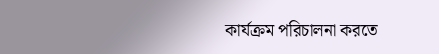কার্যক্রম পরিচালনা করতে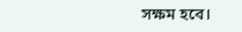সক্ষম হবে।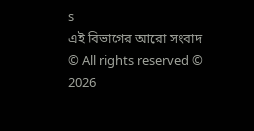s
এই বিভাগের আরো সংবাদ
© All rights reserved © 2026